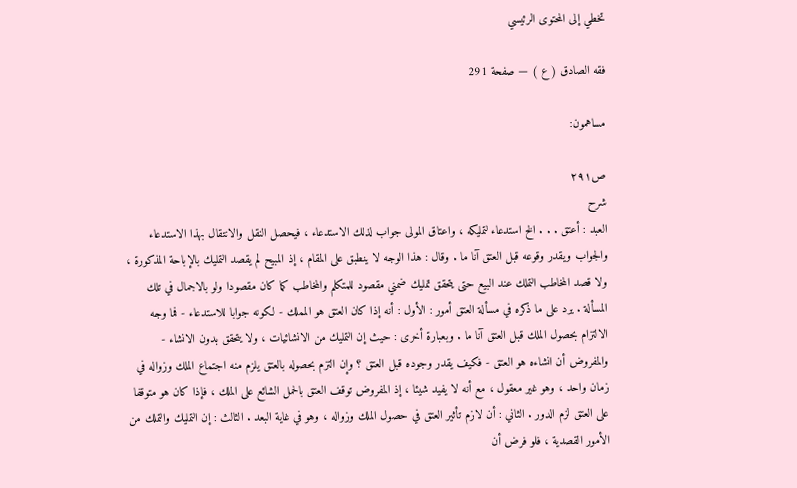تخطي إلى المحتوى الرئيسي

فقه الصادق ( ع ) — صفحة 291

مساهمون:

ص٢٩١
شرح
العبد : أعتق . . . الخ استدعاء لتمليكه ، واعتاق المولى جواب لذلك الاستدعاء ، فيحصل النقل والانتقال بهذا الاستدعاء والجواب ويقدر وقوعه قبل العتق آنا ما . وقال : هذا الوجه لا ينطبق على المقام ، إذ المبيح لم يقصد التمليك بالإباحة المذكورة ، ولا قصد المخاطب التملك عند البيع حتى يتحقق تمليك ضمني مقصود للمتكلم والمخاطب كما كان مقصودا ولو بالاجمال في تلك المسألة . يرد على ما ذكره في مسألة العتق أمور : الأول : أنه إذا كان العتق هو المملك - لكونه جوابا للاستدعاء - فما وجه الالتزام بحصول الملك قبل العتق آنا ما . وبعبارة أخرى : حيث إن التمليك من الانشائيات ، ولا يتحقق بدون الانشاء - والمفروض أن انشاءه هو العتق - فكيف يقدر وجوده قبل العتق ؟ وإن التزم بحصوله بالعتق يلزم منه اجتماع الملك وزواله في زمان واحد ، وهو غير معقول ، مع أنه لا يفيد شيئا ، إذ المفروض توقف العتق بالحمل الشائع على الملك ، فإذا كان هو متوقفا على العتق لزم الدور . الثاني : أن لازم تأثير العتق في حصول الملك وزواله ، وهو في غاية البعد . الثالث : إن التمليك والتملك من الأمور القصدية ، فلو فرض أن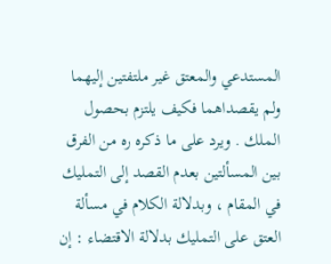المستدعي والمعتق غير ملتفتين إليهما ولم يقصداهما فكيف يلتزم بحصول الملك . ويرد على ما ذكره ره من الفرق بين المسألتين بعدم القصد إلى التمليك في المقام ، وبدلالة الكلام في مسألة العتق على التمليك بدلالة الاقتضاء : إن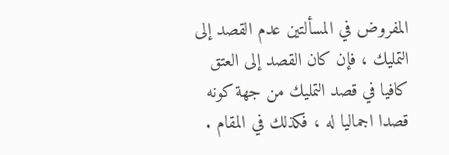المفروض في المسألتين عدم القصد إلى التمليك ، فإن كان القصد إلى العتق كافيا في قصد التمليك من جهة كونه قصدا اجماليا له ، فكذلك في المقام .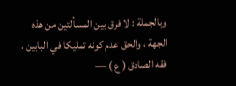وبالجملة : لا فرق بين المسألتين من هذه الجهة ، والحق عدم كونه تمليكا في البابين .
فقه الصادق ( ع ) —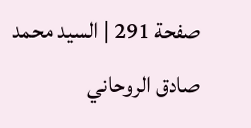صفحة 291 | السيد محمد صادق الروحاني